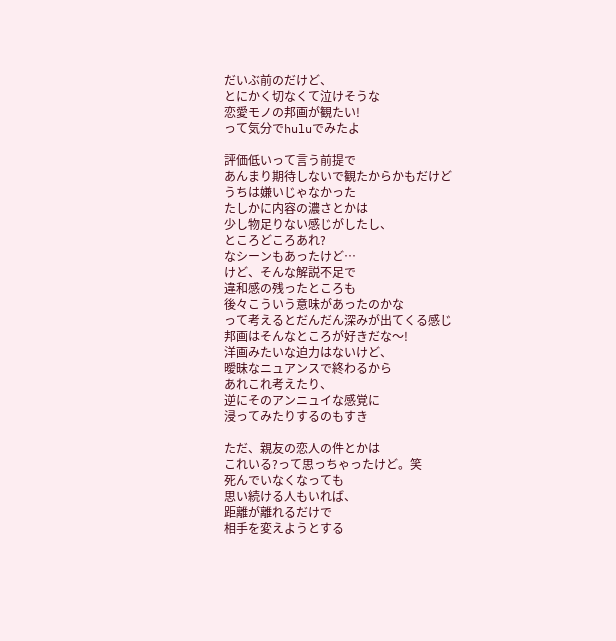だいぶ前のだけど、
とにかく切なくて泣けそうな
恋愛モノの邦画が観たい!
って気分でhuluでみたよ

評価低いって言う前提で
あんまり期待しないで観たからかもだけど
うちは嫌いじゃなかった
たしかに内容の濃さとかは
少し物足りない感じがしたし、
ところどころあれ?
なシーンもあったけど…
けど、そんな解説不足で
違和感の残ったところも
後々こういう意味があったのかな
って考えるとだんだん深みが出てくる感じ
邦画はそんなところが好きだな〜!
洋画みたいな迫力はないけど、
曖昧なニュアンスで終わるから
あれこれ考えたり、
逆にそのアンニュイな感覚に
浸ってみたりするのもすき

ただ、親友の恋人の件とかは
これいる?って思っちゃったけど。笑
死んでいなくなっても
思い続ける人もいれば、
距離が離れるだけで
相手を変えようとする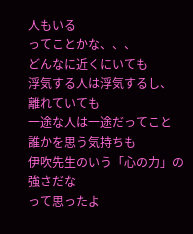人もいる
ってことかな、、、
どんなに近くにいても
浮気する人は浮気するし、
離れていても
一途な人は一途だってこと
誰かを思う気持ちも
伊吹先生のいう「心の力」の強さだな
って思ったよ